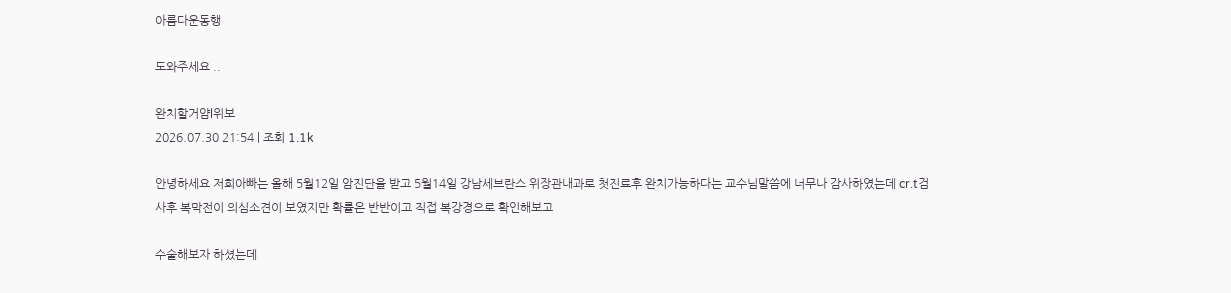아름다운동행

도와주세요 ..

완치할거얌l위보
2026.07.30 21:54 | 조회 1.1k

안녕하세요 저희아빠는 올해 5월12일 암진단을 받고 5월14일 강남세브란스 위장관내과로 첫진료후 완치가능하다는 교수님말씀에 너무나 감사하였는데 cr.t검사후 복막전이 의심소견이 보였지만 확률은 반반이고 직접 복강경으로 확인해보고

수술해보자 하셨는데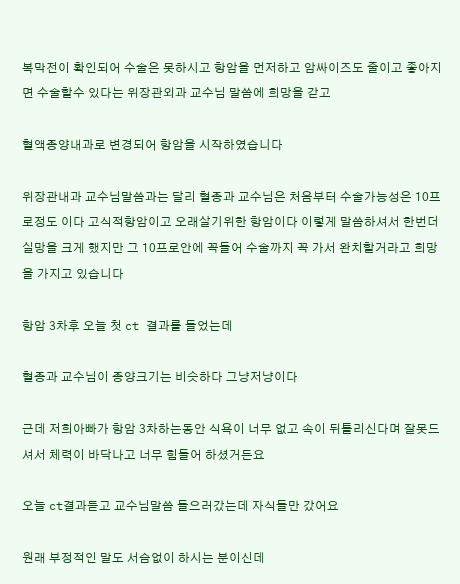복막전이 확인되어 수술은 못하시고 항암을 먼저하고 암싸이즈도 줄이고 좋아지면 수술할수 있다는 위장관외과 교수님 말씀에 희망을 갇고

혈액종양내과로 변경되어 항암을 시작하였습니다

위장관내과 교수님말씀과는 달리 혈종과 교수님은 처음부터 수술가능성은 10프로정도 이다 고식적항암이고 오래살기위한 항암이다 이렇게 말씀하셔서 한번더 실망을 크게 했지만 그 10프로안에 꼭들어 수술까지 꼭 가서 완치할거라고 희망을 가지고 있습니다

항암 3차후 오늘 첫 ct 결과를 들었는데

혈종과 교수님이 종양크기는 비슷하다 그냥저냥이다

근데 저희아빠가 항암 3차하는동안 식욕이 너무 없고 속이 뒤틀리신다며 잘못드셔서 체력이 바닥나고 너무 힘들어 하셨거든요

오늘 ct결과듣고 교수님말씀 들으러갔는데 자식들만 갔어요

원래 부정적인 말도 서슴없이 하시는 분이신데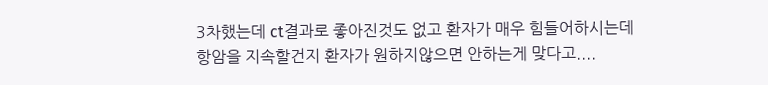3차했는데 ct결과로 좋아진것도 없고 환자가 매우 힘들어하시는데 항암을 지속할건지 환자가 원하지않으면 안하는게 맞다고....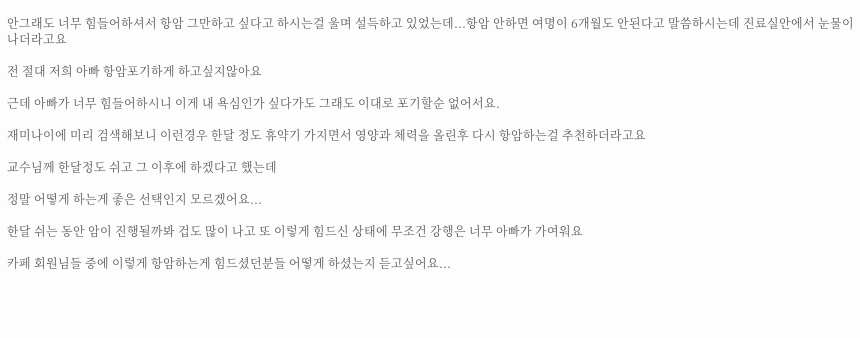안그래도 너무 힘들어하셔서 항암 그만하고 싶다고 하시는걸 울며 설득하고 있었는데...항암 안하면 여명이 6개월도 안된다고 말씀하시는데 진료실안에서 눈물이 나더라고요

전 절대 저희 아빠 항암포기하게 하고싶지않아요

근데 아빠가 너무 힘들어하시니 이게 내 욕심인가 싶다가도 그래도 이대로 포기할순 없어서요.

재미나이에 미리 검색해보니 이런경우 한달 정도 휴약기 가지면서 영양과 체력을 올린후 다시 항암하는걸 추천하더라고요

교수님께 한달정도 쉬고 그 이후에 하겠다고 했는데

정말 어떻게 하는게 좋은 선택인지 모르겠어요...

한달 쉬는 동안 암이 진행될까봐 겁도 많이 나고 또 이렇게 힘드신 상태에 무조건 강행은 너무 아빠가 가여워요

카페 회원님들 중에 이렇게 항암하는게 힘드셨던분들 어떻게 하셨는지 듣고싶어요...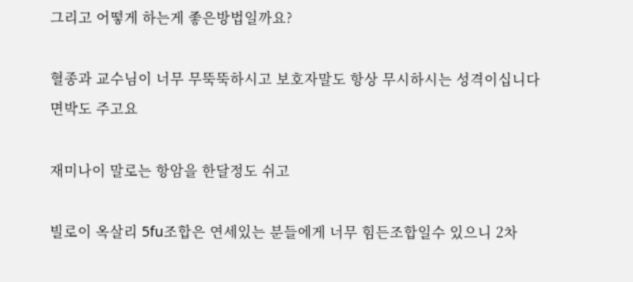그리고 어떻게 하는게 좋은방법일까요?

혈종과 교수님이 너무 무뚝뚝하시고 보호자말도 항상 무시하시는 성격이십니다 면박도 주고요

재미나이 말로는 항암을 한달정도 쉬고

빌로이 옥살리 5fu조합은 연세있는 분들에게 너무 힘든조합일수 있으니 2차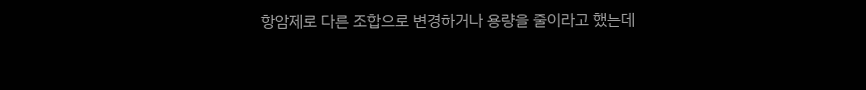항암제로 다른 조합으로 변경하거나 용량을 줄이라고 했는데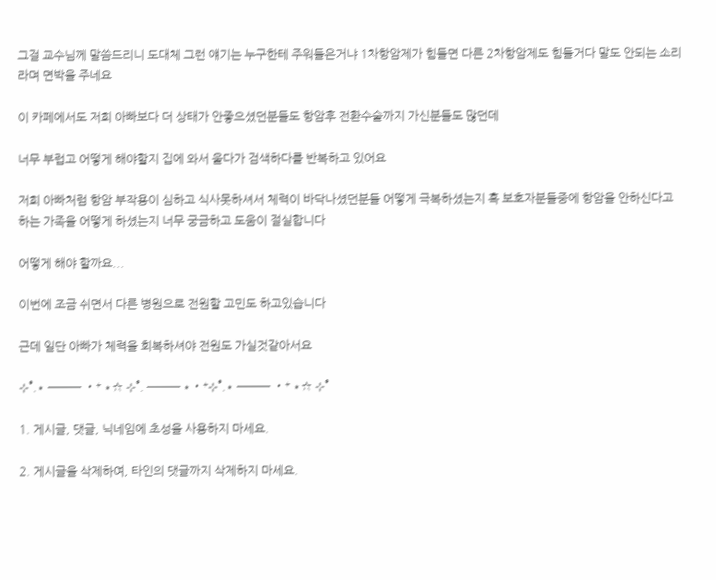그걸 교수님께 말씀드리니 도대체 그런 얘기는 누구한테 주워들은거냐 1차항암제가 힘들면 다른 2차항암제도 힘들거다 말도 안되는 소리라며 면박을 주네요

이 카페에서도 저희 아빠보다 더 상태가 안좋으셨던분들도 항암후 전환수술까지 가신분들도 많던데

너무 부럽고 어떻게 해야할지 집에 와서 울다가 검색하다를 반복하고 있어요

저희 아빠처럼 항암 부작용이 심하고 식사못하셔서 체력이 바닥나셨던분들 어떻게 극복하셨는지 혹 보호자분들중에 항암을 안하신다고 하는 가족을 어떻게 하셨는지 너무 궁금하고 도움이 절실합니다

어떻게 해야 할까요...

이번에 조금 쉬면서 다른 병원으로 전원할 고민도 하고있습니다

근데 일단 아빠가 체력을 회복하셔야 전원도 가실것같아서요

⊹˚.⋆ ─── ‧⁺ ⋆☆ ⊹˚. ─── ⋆‧⁺⊹˚.⋆ ─── ‧⁺ ⋆☆ ⊹˚

1. 게시글, 댓글, 닉네임에 초성을 사용하지 마세요.

2. 게시글을 삭제하여, 타인의 댓글까지 삭제하지 마세요.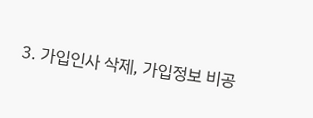3. 가입인사 삭제, 가입정보 비공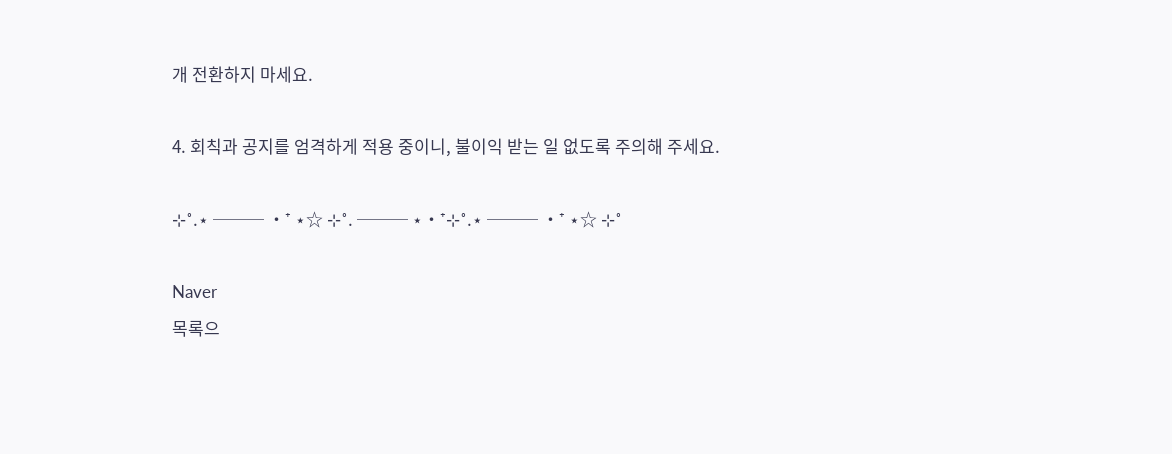개 전환하지 마세요.

4. 회칙과 공지를 엄격하게 적용 중이니, 불이익 받는 일 없도록 주의해 주세요.

⊹˚.⋆ ─── ‧⁺ ⋆☆ ⊹˚. ─── ⋆‧⁺⊹˚.⋆ ─── ‧⁺ ⋆☆ ⊹˚

Naver
목록으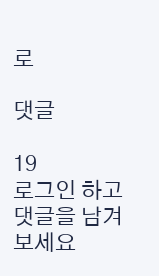로

댓글

19
로그인 하고 댓글을 남겨보세요